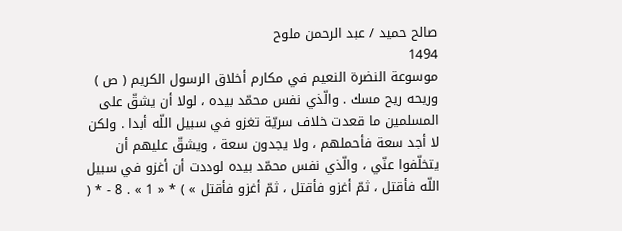صالح حميد / عبد الرحمن ملوح
1494
موسوعة النضرة النعيم في مكارم أخلاق الرسول الكريم ( ص )
وريحه ريح مسك . والّذي نفس محمّد بيده ، لولا أن يشقّ على المسلمين ما قعدت خلاف سريّة تغزو في سبيل اللّه أبدا . ولكن لا أجد سعة فأحملهم ، ولا يجدون سعة ، ويشقّ عليهم أن يتخلّفوا عنّي ، والّذي نفس محمّد بيده لوددت أن أغزو في سبيل اللّه فأقتل ، ثمّ أغزو فأقتل ، ثمّ أغزو فأقتل » ) * « 1 » . 8 - * (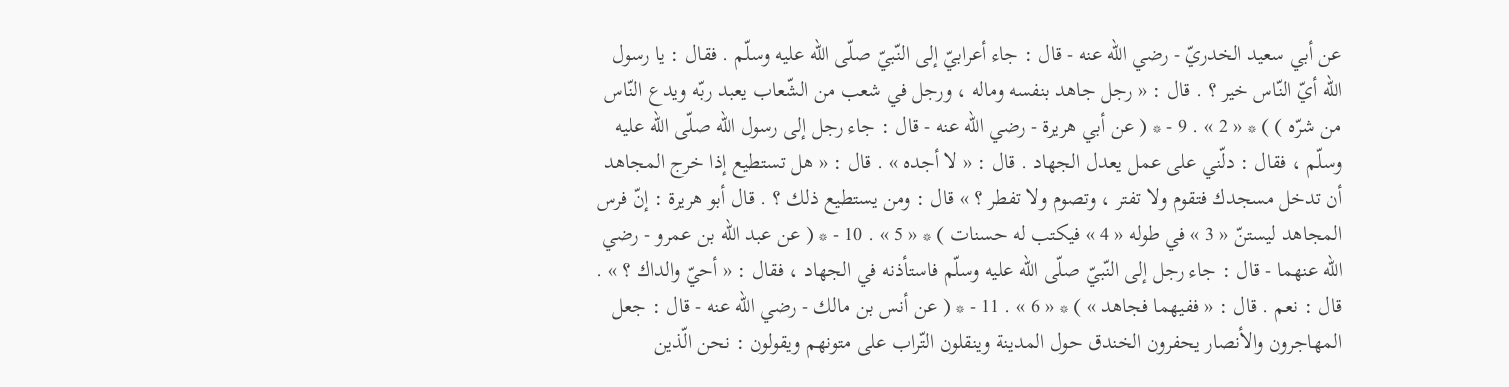عن أبي سعيد الخدريّ - رضي اللّه عنه - قال : جاء أعرابيّ إلى النّبيّ صلّى اللّه عليه وسلّم . فقال : يا رسول اللّه أيّ النّاس خير ؟ . قال : « رجل جاهد بنفسه وماله ، ورجل في شعب من الشّعاب يعبد ربّه ويدع النّاس من شرّه ) ) * « 2 » . 9 - * ( عن أبي هريرة - رضي اللّه عنه - قال : جاء رجل إلى رسول اللّه صلّى اللّه عليه وسلّم ، فقال : دلّني على عمل يعدل الجهاد . قال : « لا أجده » . قال : « هل تستطيع إذا خرج المجاهد أن تدخل مسجدك فتقوم ولا تفتر ، وتصوم ولا تفطر ؟ » قال : ومن يستطيع ذلك ؟ . قال أبو هريرة : إنّ فرس المجاهد ليستنّ « 3 » في طوله « 4 » فيكتب له حسنات ) * « 5 » . 10 - * ( عن عبد اللّه بن عمرو - رضي اللّه عنهما - قال : جاء رجل إلى النّبيّ صلّى اللّه عليه وسلّم فاستأذنه في الجهاد ، فقال : « أحيّ والداك ؟ » . قال : نعم . قال : « ففيهما فجاهد » ) * « 6 » . 11 - * ( عن أنس بن مالك - رضي اللّه عنه - قال : جعل المهاجرون والأنصار يحفرون الخندق حول المدينة وينقلون التّراب على متونهم ويقولون : نحن الّذين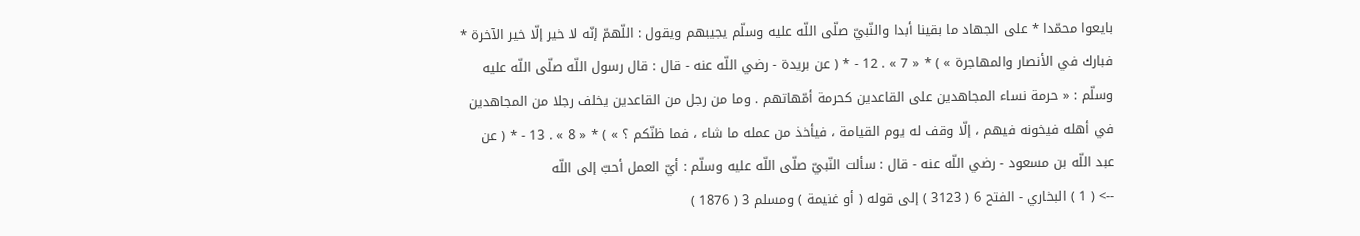بايعوا محمّدا * على الجهاد ما بقينا أبدا والنّبيّ صلّى اللّه عليه وسلّم يجيبهم ويقول : اللّهمّ إنّه لا خير إلّا خير الآخرة * فبارك في الأنصار والمهاجرة » ) * « 7 » . 12 - * ( عن بريدة - رضي اللّه عنه - قال : قال رسول اللّه صلّى اللّه عليه وسلّم : « حرمة نساء المجاهدين على القاعدين كحرمة أمّهاتهم . وما من رجل من القاعدين يخلف رجلا من المجاهدين في أهله فيخونه فيهم ، إلّا وقف له يوم القيامة ، فيأخذ من عمله ما شاء ، فما ظنّكم ؟ » ) * « 8 » . 13 - * ( عن عبد اللّه بن مسعود - رضي اللّه عنه - قال : سألت النّبيّ صلّى اللّه عليه وسلّم : أيّ العمل أحبّ إلى اللّه
--> ( 1 ) البخاري - الفتح 6 ( 3123 ) إلى قوله ( أو غنيمة ) ومسلم 3 ( 1876 )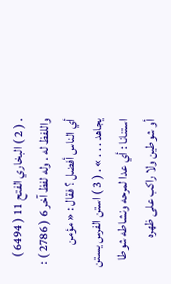. ( 2 ) البخاري الفتح 11 ( 6494 ) واللفظ له . وله لفظ آخر 6 ( 2786 ) : أي الناس أفضل ؟ فقال : « مؤمن يجاهد . . . » . ( 3 ) استن الفرس يستن استنانا : أي عدا لمرحه ونشاطه شوطا أو شوطين ولا راكب على ظهره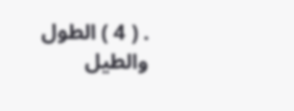. ( 4 ) الطول والطيل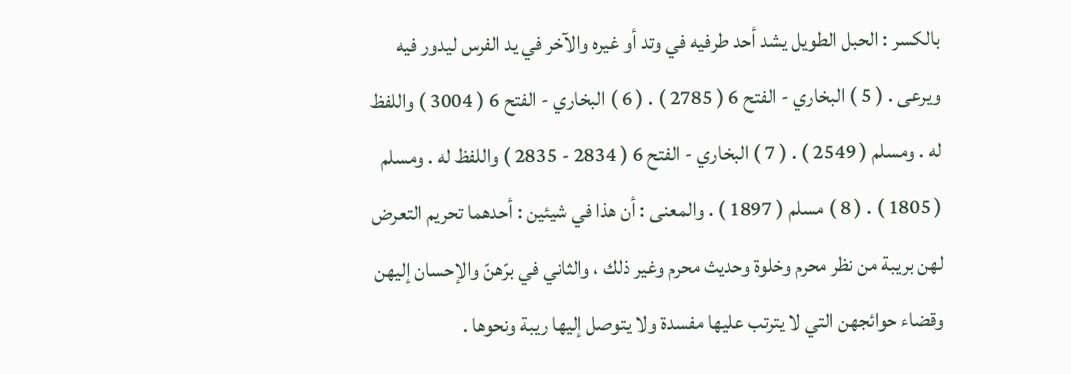بالكسر : الحبل الطويل يشد أحد طرفيه في وتد أو غيره والآخر في يد الفرس ليدور فيه ويرعى . ( 5 ) البخاري - الفتح 6 ( 2785 ) . ( 6 ) البخاري - الفتح 6 ( 3004 ) واللفظ له . ومسلم ( 2549 ) . ( 7 ) البخاري - الفتح 6 ( 2834 - 2835 ) واللفظ له . ومسلم ( 1805 ) . ( 8 ) مسلم ( 1897 ) . والمعنى : أن هذا في شيئين : أحدهما تحريم التعرض لهن بريبة من نظر محرم وخلوة وحديث محرم وغير ذلك ، والثاني في برّهنّ والإحسان إليهن وقضاء حوائجهن التي لا يترتب عليها مفسدة ولا يتوصل إليها ريبة ونحوها .